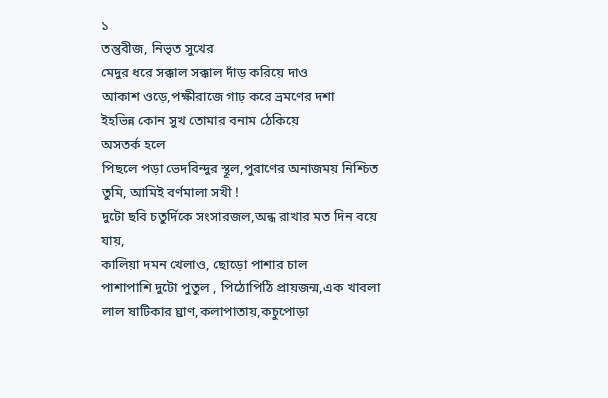১
তন্তুবীজ, নিভৃত সুখের
মেদুর ধরে সক্কাল সক্কাল দাঁড় করিয়ে দাও
আকাশ ওড়ে,পক্ষীরাজে গাঢ় করে ভ্রমণের দশা
ইহভিন্ন কোন সুখ তোমার বনাম ঠেকিয়ে
অসতর্ক হলে
পিছলে পড়া ভেদবিন্দুর স্থূল,পুরাণের অনাজময় নিশ্চিত তুমি, আমিই বর্ণমালা সখী !
দুটো ছবি চতুর্দিকে সংসারজল,অন্ধ রাখার মত দিন বয়ে যায়,
কালিয়া দমন খেলাও, ছোড়ো পাশার চাল
পাশাপাশি দুটো পুতুল , পিঠোপিঠি প্রায়জন্ম,এক খাবলা লাল ষাটিকার ঘ্রাণ,কলাপাতায়,কচুপোড়া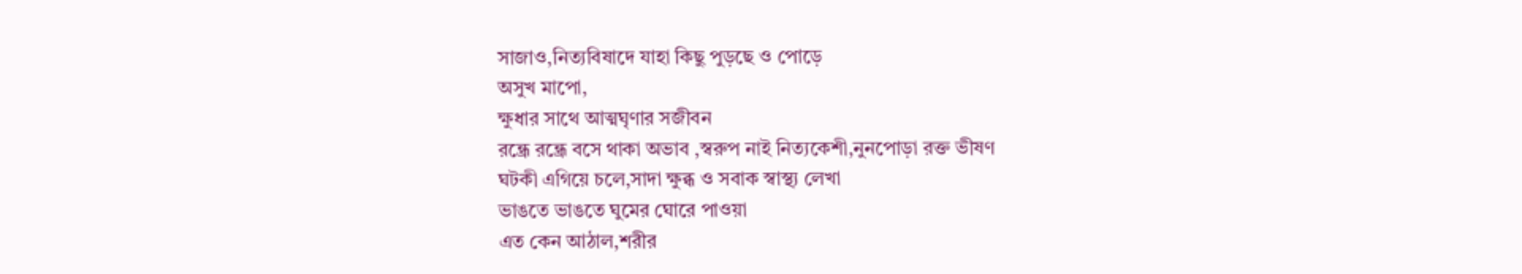সাজাও,নিত্যবিষাদে যাহা কিছু পুড়ছে ও পোড়ে
অসুখ মাপো,
ক্ষুধার সাথে আত্মঘৃণার সজীবন
রন্ধ্রে রন্ধ্রে বসে থাকা অভাব ,স্বরুপ নাই নিত্যকেশী,নুনপোড়া রক্ত ভীষণ
ঘটকী এগিয়ে চলে,সাদা ক্ষুব্ধ ও সবাক স্বাস্থ্য লেখা
ভাঙতে ভাঙতে ঘুমের ঘোরে পাওয়া
এত কেন আঠাল,শরীর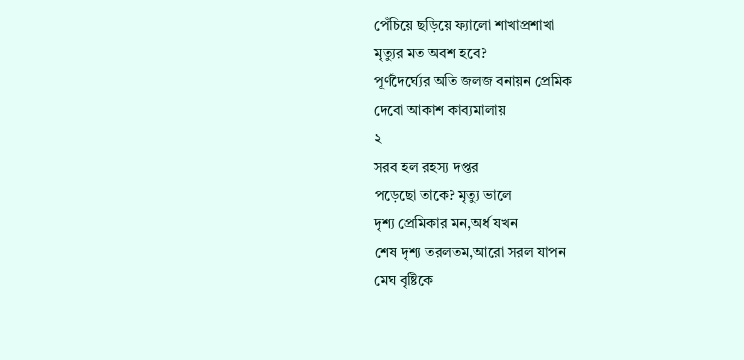পেঁচিয়ে ছড়িয়ে ফ্যালো শাখাপ্রশাখা
মৃত্যুর মত অবশ হবে?
পূর্ণদৈর্ঘ্যের অতি জলজ বনায়ন প্রেমিক
দেবো আকাশ কাব্যমালায়
২
সরব হল রহস্য দপ্তর
পড়েছো তাকে? মৃত্যু ভালে
দৃশ্য প্রেমিকার মন,অর্ধ যখন
শেষ দৃশ্য তরলতম,আরো সরল যাপন
মেঘ বৃষ্টিকে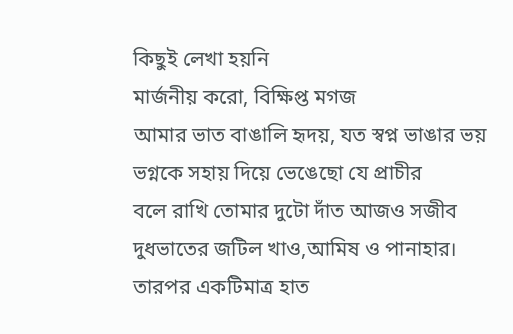কিছুই লেখা হয়নি
মার্জনীয় করো, বিক্ষিপ্ত মগজ
আমার ভাত বাঙালি হৃদয়, যত স্বপ্ন ভাঙার ভয়
ভগ্নকে সহায় দিয়ে ভেঙেছো যে প্রাচীর
বলে রাখি তোমার দুটো দাঁত আজও সজীব
দুধভাতের জটিল খাও,আমিষ ও পানাহার।
তারপর একটিমাত্র হাত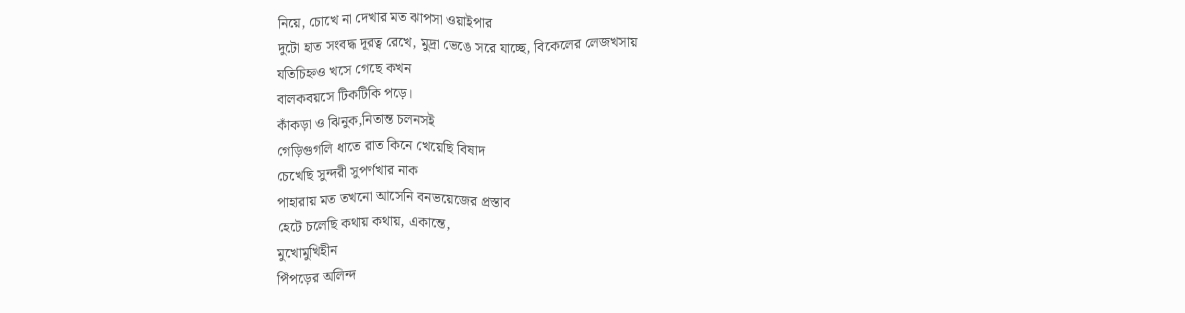নিয়ে, চোখে না দেখার মত ঝাপসা ওয়াইপার
দুটো হাত সংবদ্ধ দূরত্ব রেখে, মুদ্রা ভেঙে সরে যাচ্ছে, বিকেলের লেজখসায়
যতিচিহ্নও খসে গেছে কখন
বালকবয়সে টিকটিকি পড়ে।
কাঁকড়া ও ঝিনুক,নিতান্ত চলনসই
গেড়িগুগলি ধাতে রাত কিনে খেয়েছি বিষাদ
চেখেছি সুন্দরী সুপর্ণখার নাক
পাহারায় মত তখনো আসেনি বনভয়েজের প্রস্তাব
হেটে চলেছি কথায় কথায়, একান্তে,
মুখোমুখিহীন
পিঁপড়ের অলিন্দ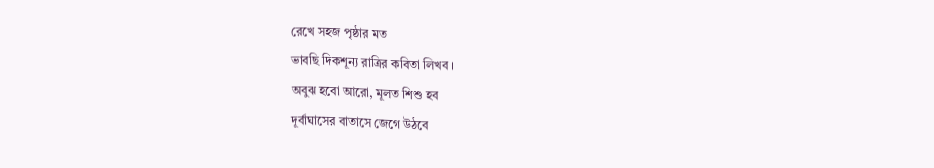রেখে সহজ পৃষ্ঠার মত
ভাবছি দিকশূন্য রাত্রির কবিতা লিখব ।
অবুঝ হবো আরো, মূলত শিশু হব
দূর্বাঘাসের বাতাসে জেগে উঠবে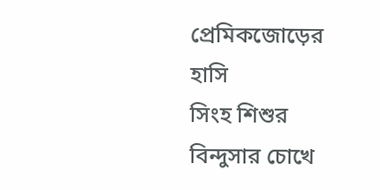প্রেমিকজোড়ের হাসি
সিংহ শিশুর বিন্দুসার চোখে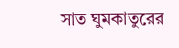সাত ঘুমকাতুরের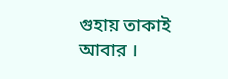গুহায় তাকাই আবার ।